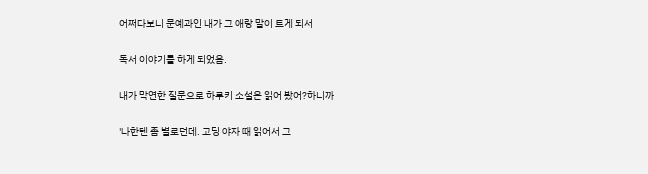어쩌다보니 문예과인 내가 그 애랑 말이 트게 되서


독서 이야기를 하게 되었음.


내가 막연한 질문으로 하루키 소설은 읽어 봤어?하니까


'나한텐 좀 별로던데. 고딩 야자 때 읽어서 그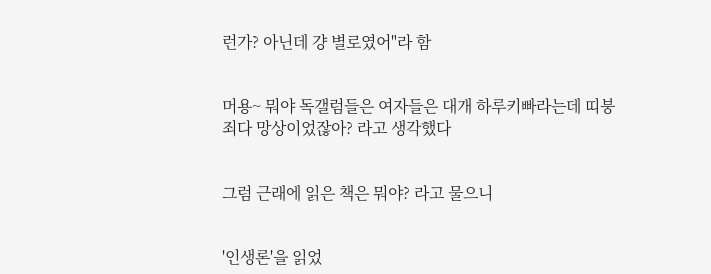런가? 아닌데 걍 별로였어"라 함


머용~ 뭐야 독갤럼들은 여자들은 대개 하루키빠라는데 띠붕 죄다 망상이었잖아? 라고 생각했다


그럼 근래에 읽은 책은 뭐야? 라고 물으니


'인생론'을 읽었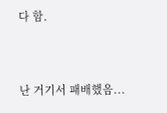다 함.


난 거기서 패배했음...